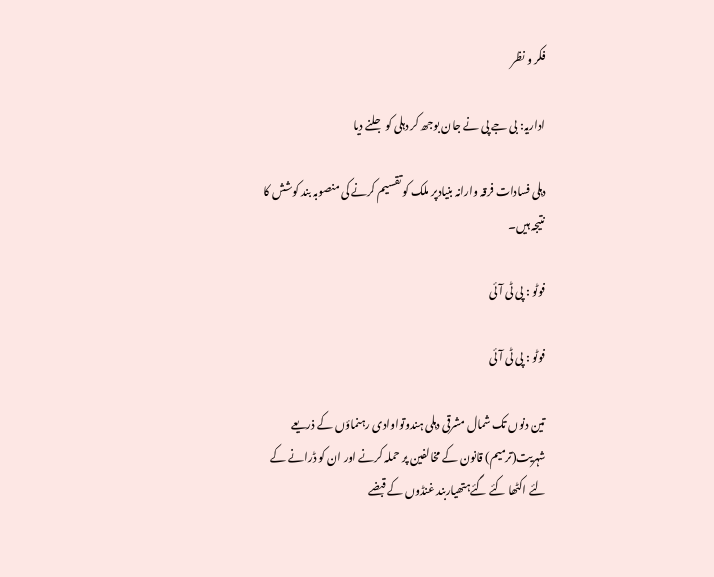فکر و نظر

اداریہ: بی جے پی نے جان بوجھ کر دہلی کو جلنے دیا

دہلی فسادات فرقہ وارانہ بنیادپر ملک کو تقسیم کرنے کی منصوبہ بند کوشش کا نتیجہ ہیں۔

فوٹو : پی ٹی آئی

فوٹو : پی ٹی آئی

تین دنوں تک شمال مشرقی دہلی ہندوتواوادی رہنماؤں کے ذریعے شہریت(ترمیم) قانون کے مخالفین پر حملہ کرنے اور ان کو ڈرانے کے لئے اکٹھا کئے گئےہتھیاربند غنڈوں کے قبضے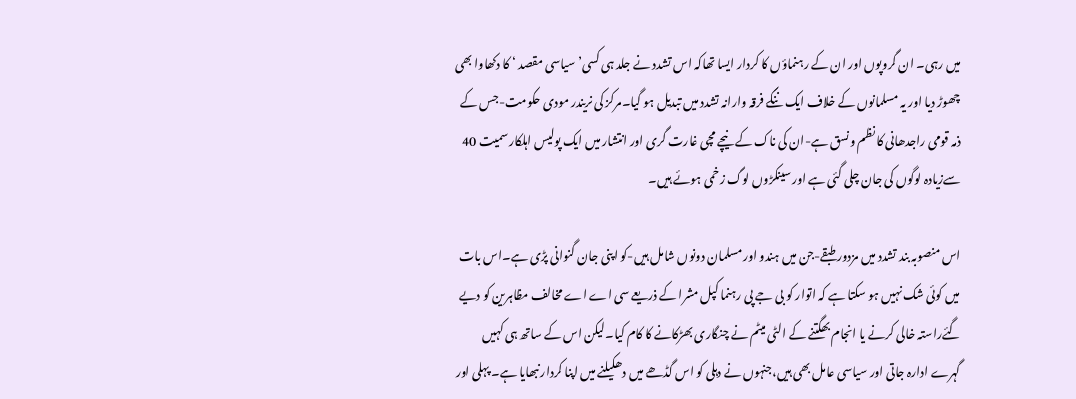میں رہی۔ ان گروپوں اور ان کے رہنماؤں کا کردار ایسا تھاکہ اس تشدد نے جلد ہی کسی’سیاسی مقصد ‘ کا دکھاوا بھی چھوڑ دیا اور یہ مسلمانوں کے خلاف ایک ننگے فرقہ وارانہ تشدد میں تبدیل ہو گیا۔مرکز کی نریندر مودی حکومت-جس کے ذمہ قومی راجدھانی کا نظم ونسق ہے-ان کی ناک کے نیچے مچی غارت گری اور انتشار میں ایک پولیس اہلکار سمیت 40 سےزیادہ لوگوں کی جان چلی گئی ہے اور سینکڑوں لوگ زخمی ہوئے ہیں۔

اس منصوبہ بند تشدد میں مزدور طبقے-جن میں ہندو اور مسلمان دونوں شامل ہیں-کو اپنی جان گنوانی پڑی ہے۔اس بات میں کوئی شک نہیں ہو سکتا ہے کہ اتوار کو بی جے پی رہنما کپل مشرا کے ذریعے سی اے اے مخالف مظاہرین کو دیے گئےراستہ خالی کرنے یا انجام بھگتنے کے الٹی میٹم نے چنگاری بھڑکانے کا کام کیا۔لیکن اس کے ساتھ ہی کہیں گہرے ادارہ جاتی اور سیاسی عامل بھی ہیں،جنہوں نے دہلی کو اس گڈھے میں دھکیلنے میں اپنا کردار نبھایا ہے۔ پہلی اور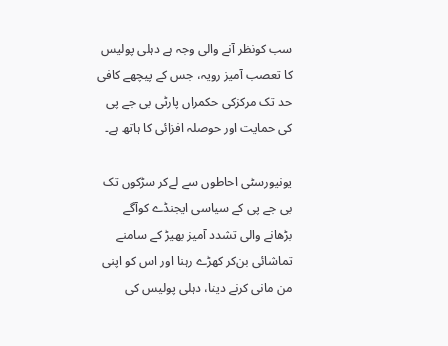سب کونظر آنے والی وجہ ہے دہلی پولیس کا تعصب آمیز رویہ، جس کے پیچھے کافی حد تک مرکزکی حکمراں پارٹی بی جے پی کی حمایت اور حوصلہ افزائی کا ہاتھ ہے۔

یونیورسٹی احاطوں سے لےکر سڑکوں تک بی جے پی کے سیاسی ایجنڈے کوآگے بڑھانے والی تشدد آمیز بھیڑ کے سامنے تماشائی بن‌کر کھڑے رہنا اور اس کو اپنی من مانی کرنے دینا، دہلی پولیس کی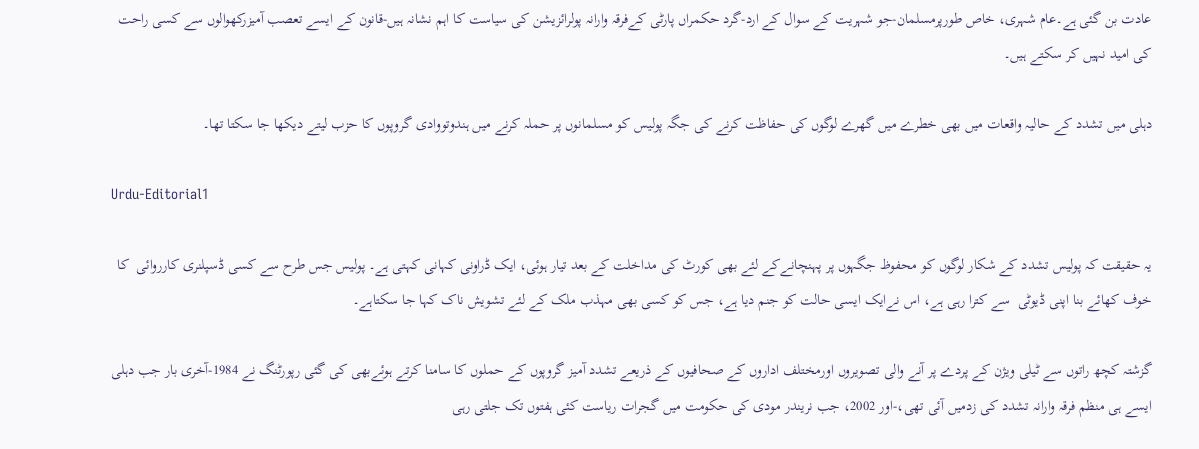عادت بن گئی ہے۔عام شہری، خاص طورپرمسلمان-جو شہریت کے سوال کے ارد-گرد حکمراں پارٹی کےفرقہ وارانہ پولرائزیشن کی سیاست کا اہم نشانہ ہیں-قانون کے ایسے تعصب آمیزرکھوالوں سے کسی راحت کی امید نہیں کر سکتے ہیں۔

دہلی میں تشدد کے حالیہ واقعات میں بھی خطرے میں گھرے لوگوں کی حفاظت کرنے کی جگہ پولیس کو مسلمانوں پر حملہ کرنے میں ہندوتووادی گروپوں کا حزب لیتے دیکھا جا سکتا تھا۔

Urdu-Editorial1

یہ حقیقت کہ پولیس تشدد کے شکار لوگوں کو محفوظ جگہوں پر پہنچانےکے لئے بھی کورٹ کی مداخلت کے بعد تیار ہوئی، ایک ڈراونی کہانی کہتی ہے۔ پولیس جس طرح سے کسی ڈسپلنری کارروائی  کا خوف کھائے بنا اپنی ڈیوٹی  سے کترا رہی ہے، اس نےایک ایسی حالت کو جنم دیا ہے، جس کو کسی بھی مہذب ملک کے لئے تشویش ناک کہا جا سکتاہے۔

گزشتہ کچھ راتوں سے ٹیلی ویژن کے پردے پر آنے والی تصویروں اورمختلف اداروں کے صحافیوں کے ذریعے تشدد آمیز گروپوں کے حملوں کا سامنا کرتے ہوئےبھی کی گئی رپورٹنگ نے 1984-آخری بار جب دہلی ایسے ہی منظم فرقہ وارانہ تشدد کی زدمیں آئی تھی،-اور 2002، جب نریندر مودی کی حکومت میں گجرات ریاست کئی ہفتوں تک جلتی رہی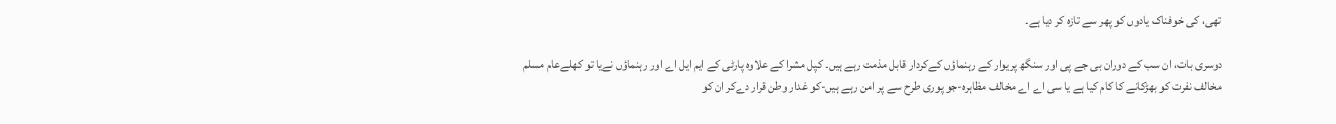تھی، کی خوفناک یادوں کو پھر سے تازہ کر دیا ہے۔

دوسری بات، ان سب کے دوران بی جے پی اور سنگھ پریوار کے رہنماؤں کےکردار قابل مذمت رہے ہیں۔ کپل مشرا کے علاوہ پارٹی کے ایم ایل اے اور رہنماؤں نےیا تو کھلےعام مسلم مخالف نفرت کو بھڑکانے کا کام کیا ہے یا سی اے اے مخالف مظاہرہ-جو پوری طرح سے پر امن رہے ہیں-کو غدار وطن قرار دےکر ان کو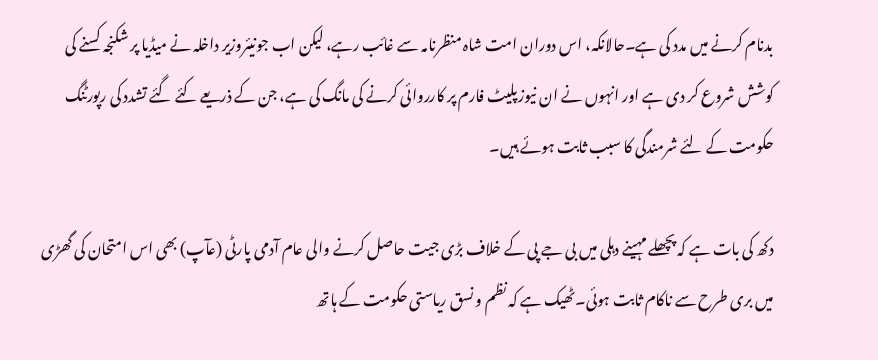بدنام کرنے میں مدد کی ہے۔حالانکہ، اس دوران امت شاہ منظرنامہ سے غائب رہے، لیکن اب جونیئروزیر داخلہ نے میڈیا پر شکنجہ کسنے کی کوشش شروع کر دی ہے اور انہوں نے ان نیوزپلیٹ فارم پر کارروائی کرنے کی مانگ کی ہے، جن کے ذریعے کئے گئے تشدد کی رپورٹنگ حکومت کے لئے شرمندگی کا سبب ثابت ہوئے ہیں۔

دکھ کی بات ہے کہ پچھلے مہینے دہلی میں بی جے پی کے خلاف بڑی جیت حاصل کرنے والی عام آدمی پارٹی (عآپ) بھی اس امتحان کی گھڑی میں بری طرح سے ناکام ثابت ہوئی۔ٹھیک ہے کہ نظم و نسق ریاستی حکومت کے ہاتھ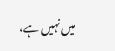میں نہیں ہے،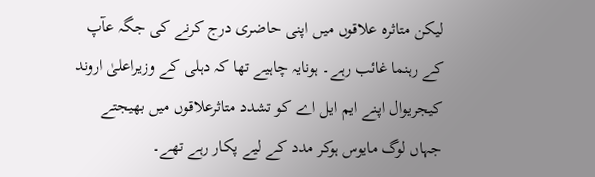لیکن متاثرہ علاقوں میں اپنی حاضری درج کرنے کی جگہ عآپ کے رہنما غائب رہے۔ ہونایہ چاہیے تھا کہ دہلی کے وزیراعلیٰ اروند کیجریوال اپنے ایم ایل اے کو تشدد متاثرعلاقوں میں بھیجتے جہاں لوگ مایوس ہوکر مدد کے لیے پکار رہے تھے۔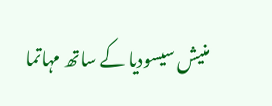منیش سیسودیا کے ساتھ مہاتما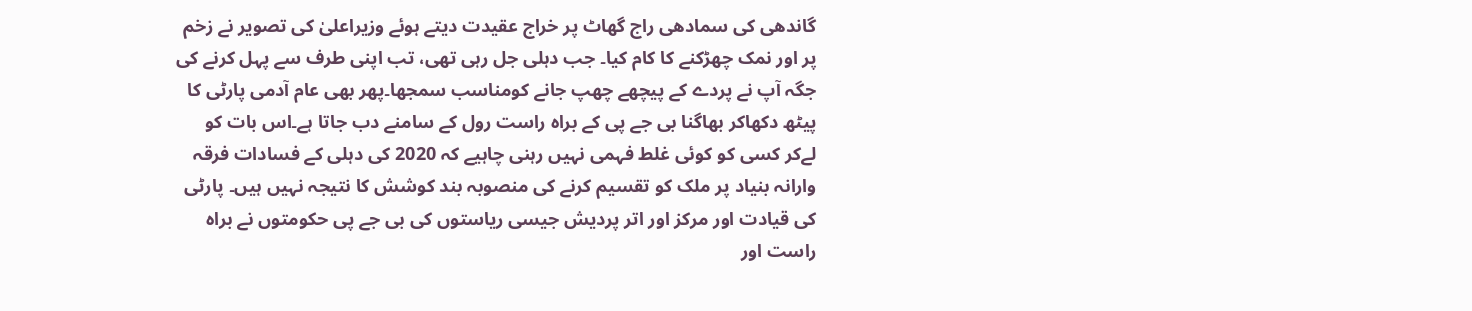گاندھی کی سمادھی راج گھاٹ پر خراج عقیدت دیتے ہوئے وزیراعلیٰ کی تصویر نے زخم پر اور نمک چھڑکنے کا کام کیا۔ جب دہلی جل رہی تھی، تب اپنی طرف سے پہل کرنے کی جگہ آپ نے پردے کے پیچھے چھپ جانے کومناسب سمجھا۔پھر بھی عام آدمی پارٹی کا پیٹھ دکھاکر بھاگنا بی جے پی کے براہ راست رول کے سامنے دب جاتا ہے۔اس بات کو لےکر کسی کو کوئی غلط فہمی نہیں رہنی چاہیے کہ 2020 کی دہلی کے فسادات فرقہ وارانہ بنیاد پر ملک کو تقسیم کرنے کی منصوبہ بند کوشش کا نتیجہ نہیں ہیں۔ پارٹی کی قیادت اور مرکز اور اتر پردیش جیسی ریاستوں کی بی جے پی حکومتوں نے براہ راست اور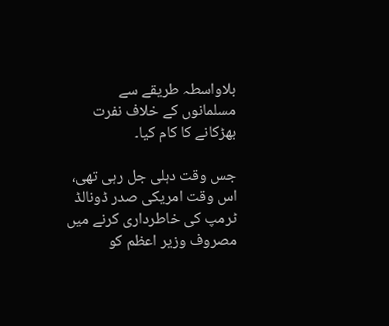بلاواسطہ طریقے سے مسلمانوں کے خلاف نفرت بھڑکانے کا کام کیا۔

جس وقت دہلی جل رہی تھی، اس وقت امریکی صدر ڈونالڈ ٹرمپ کی خاطرداری کرنے میں مصروف وزیر اعظم کو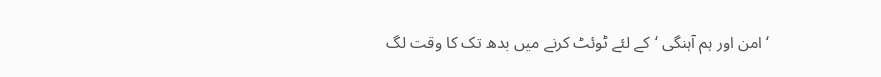‘امن اور ہم آہنگی ‘کے لئے ٹوئٹ کرنے میں بدھ تک کا وقت لگ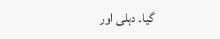گیا۔ دہلی اور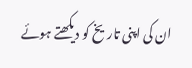ان کی اپنی تاریخ کو دیکھتے ہوئے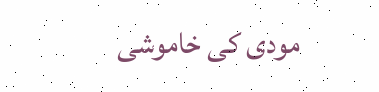مودی کی خاموشی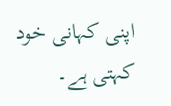اپنی کہانی خود کہتی ہے۔